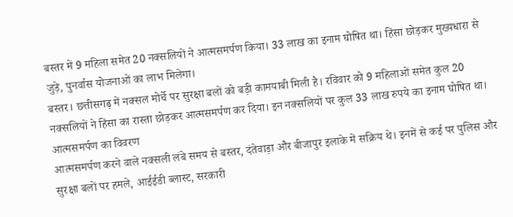बस्तर में 9 महिला समेत 20 नक्सलियों ने आत्मसमर्पण किया। 33 लाख का इनाम घोषित था। हिंसा छोड़कर मुख्यधारा से जुड़े, पुनर्वास योजनाओं का लाभ मिलेगा।
बस्तर। छत्तीसगढ़ में नक्सल मोर्चे पर सुरक्षा बलों को बड़ी कामयाबी मिली है। रविवार को 9 महिलाओं समेत कुल 20 नक्सलियों ने हिंसा का रास्ता छोड़कर आत्मसमर्पण कर दिया। इन नक्सलियों पर कुल 33 लाख रुपये का इनाम घोषित था।
आत्मसमर्पण का विवरण
आत्मसमर्पण करने वाले नक्सली लंबे समय से बस्तर, दंतेवाड़ा और बीजापुर इलाके में सक्रिय थे। इनमें से कई पर पुलिस और सुरक्षा बलों पर हमले, आईईडी ब्लास्ट, सरकारी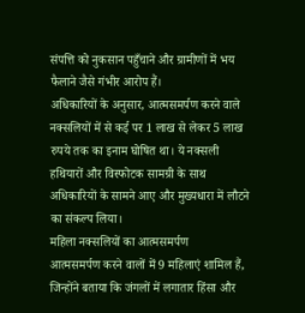संपत्ति को नुकसान पहुँचाने और ग्रामीणों में भय फैलाने जैसे गंभीर आरोप हैं।
अधिकारियों के अनुसार, आत्मसमर्पण करने वाले नक्सलियों में से कई पर 1 लाख से लेकर 5 लाख रुपये तक का इनाम घोषित था। ये नक्सली हथियारों और विस्फोटक सामग्री के साथ अधिकारियों के सामने आए और मुख्यधारा में लौटने का संकल्प लिया।
महिला नक्सलियों का आत्मसमर्पण
आत्मसमर्पण करने वालों में 9 महिलाएं शामिल हैं, जिन्होंने बताया कि जंगलों में लगातार हिंसा और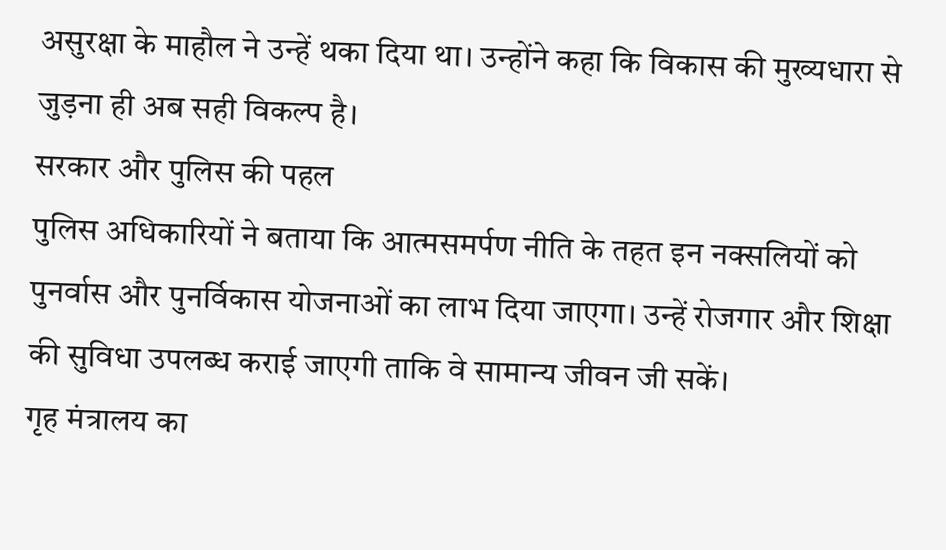असुरक्षा के माहौल ने उन्हें थका दिया था। उन्होंने कहा कि विकास की मुख्यधारा से जुड़ना ही अब सही विकल्प है।
सरकार और पुलिस की पहल
पुलिस अधिकारियों ने बताया कि आत्मसमर्पण नीति के तहत इन नक्सलियों को पुनर्वास और पुनर्विकास योजनाओं का लाभ दिया जाएगा। उन्हें रोजगार और शिक्षा की सुविधा उपलब्ध कराई जाएगी ताकि वे सामान्य जीवन जी सकें।
गृह मंत्रालय का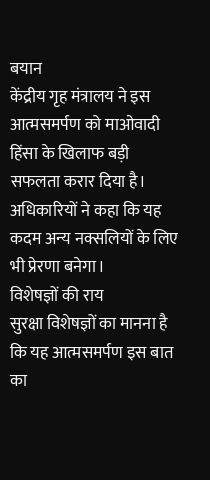बयान
केंद्रीय गृह मंत्रालय ने इस आत्मसमर्पण को माओवादी हिंसा के खिलाफ बड़ी सफलता करार दिया है। अधिकारियों ने कहा कि यह कदम अन्य नक्सलियों के लिए भी प्रेरणा बनेगा।
विशेषज्ञों की राय
सुरक्षा विशेषज्ञों का मानना है कि यह आत्मसमर्पण इस बात का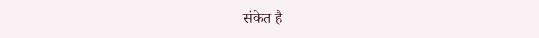संकेत है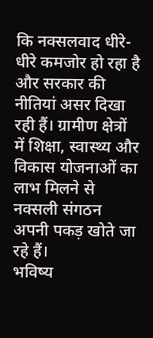कि नक्सलवाद धीरे-धीरे कमजोर हो रहा है और सरकार की नीतियां असर दिखा रही हैं। ग्रामीण क्षेत्रों में शिक्षा, स्वास्थ्य और विकास योजनाओं का लाभ मिलने से नक्सली संगठन अपनी पकड़ खोते जा रहे हैं।
भविष्य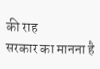की राह
सरकार का मानना है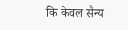कि केवल सैन्य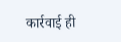कार्रवाई ही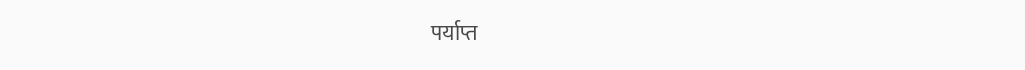पर्याप्त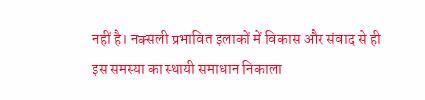नहीं है। नक्सली प्रभावित इलाकों में विकास और संवाद से ही इस समस्या का स्थायी समाधान निकाला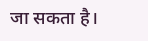जा सकता है।